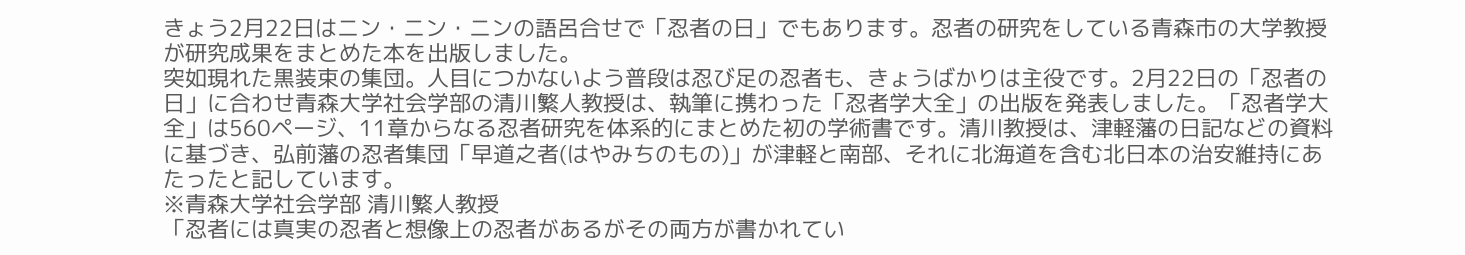きょう2月22日はニン・ニン・ニンの語呂合せで「忍者の日」でもあります。忍者の研究をしている青森市の大学教授が研究成果をまとめた本を出版しました。
突如現れた黒装束の集団。人目につかないよう普段は忍び足の忍者も、きょうばかりは主役です。2月22日の「忍者の日」に合わせ青森大学社会学部の清川繁人教授は、執筆に携わった「忍者学大全」の出版を発表しました。「忍者学大全」は560ページ、11章からなる忍者研究を体系的にまとめた初の学術書です。清川教授は、津軽藩の日記などの資料に基づき、弘前藩の忍者集団「早道之者(はやみちのもの)」が津軽と南部、それに北海道を含む北日本の治安維持にあたったと記しています。
※青森大学社会学部 清川繁人教授
「忍者には真実の忍者と想像上の忍者があるがその両方が書かれてい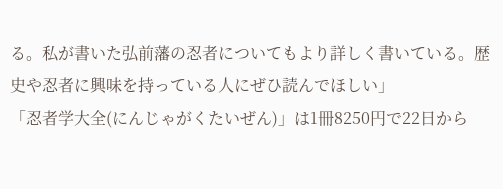る。私が書いた弘前藩の忍者についてもより詳しく書いている。歴史や忍者に興味を持っている人にぜひ読んでほしい」
「忍者学大全(にんじゃがくたいぜん)」は1冊8250円で22日から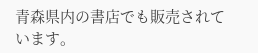青森県内の書店でも販売されています。